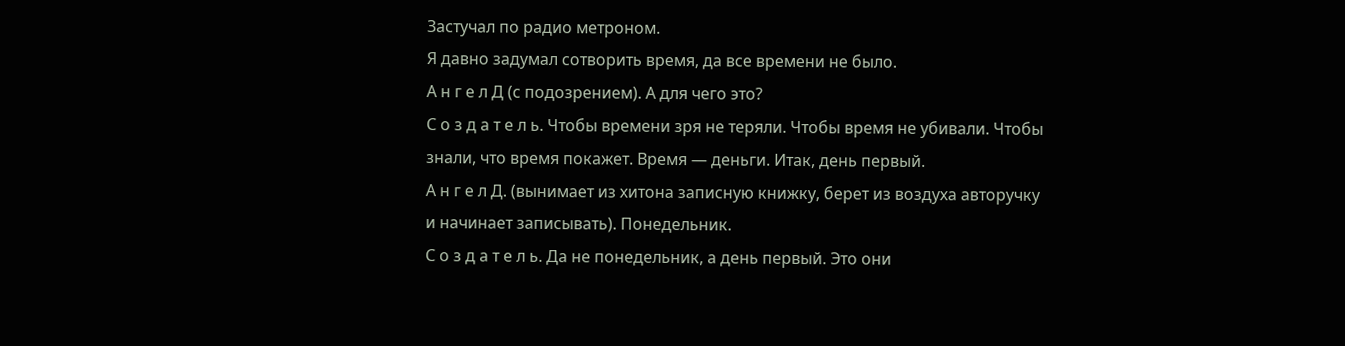Застучал по радио метроном.
Я давно задумал сотворить время, да все времени не было.
А н г е л Д (с подозрением). А для чего это?
С о з д а т е л ь. Чтобы времени зря не теряли. Чтобы время не убивали. Чтобы знали, что время покажет. Время — деньги. Итак, день первый.
А н г е л Д. (вынимает из хитона записную книжку, берет из воздуха авторучку и начинает записывать). Понедельник.
С о з д а т е л ь. Да не понедельник, а день первый. Это они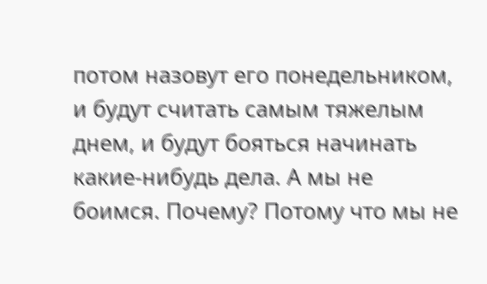потом назовут его понедельником, и будут считать самым тяжелым днем, и будут бояться начинать какие-нибудь дела. А мы не боимся. Почему? Потому что мы не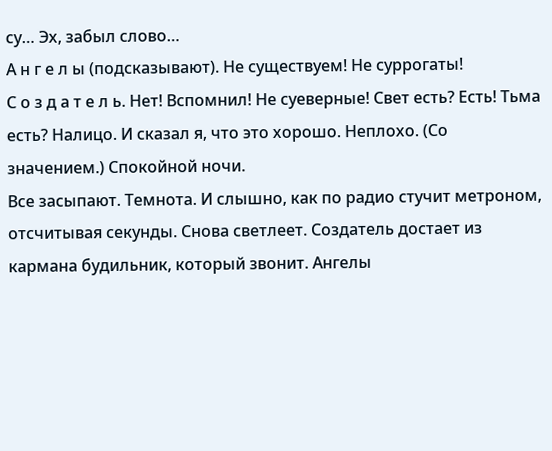су… Эх, забыл слово…
А н г е л ы (подсказывают). Не существуем! Не суррогаты!
С о з д а т е л ь. Нет! Вспомнил! Не суеверные! Свет есть? Есть! Тьма есть? Налицо. И сказал я, что это хорошо. Неплохо. (Со значением.) Спокойной ночи.
Все засыпают. Темнота. И слышно, как по радио стучит метроном, отсчитывая секунды. Снова светлеет. Создатель достает из кармана будильник, который звонит. Ангелы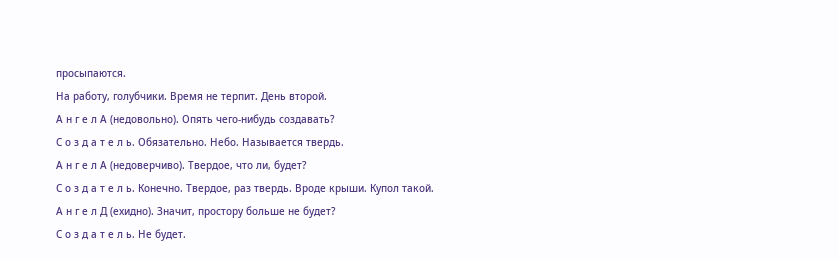просыпаются.
На работу, голубчики. Время не терпит. День второй.
А н г е л А (недовольно). Опять чего-нибудь создавать?
С о з д а т е л ь. Обязательно. Небо. Называется твердь.
А н г е л А (недоверчиво). Твердое, что ли, будет?
С о з д а т е л ь. Конечно. Твердое, раз твердь. Вроде крыши. Купол такой.
А н г е л Д (ехидно). Значит, простору больше не будет?
С о з д а т е л ь. Не будет.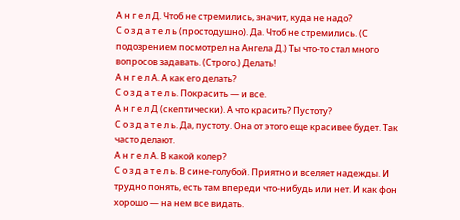А н г е л Д. Чтоб не стремились, значит, куда не надо?
С о з д а т е л ь (простодушно). Да. Чтоб не стремились. (С подозрением посмотрел на Ангела Д.) Ты что-то стал много вопросов задавать. (Строго.) Делать!
А н г е л А. А как его делать?
С о з д а т е л ь. Покрасить — и все.
А н г е л Д (скептически). А что красить? Пустоту?
С о з д а т е л ь. Да, пустоту. Она от этого еще красивее будет. Так часто делают.
А н г е л А. В какой колер?
С о з д а т е л ь. В сине-голубой. Приятно и вселяет надежды. И трудно понять, есть там впереди что-нибудь или нет. И как фон хорошо — на нем все видать.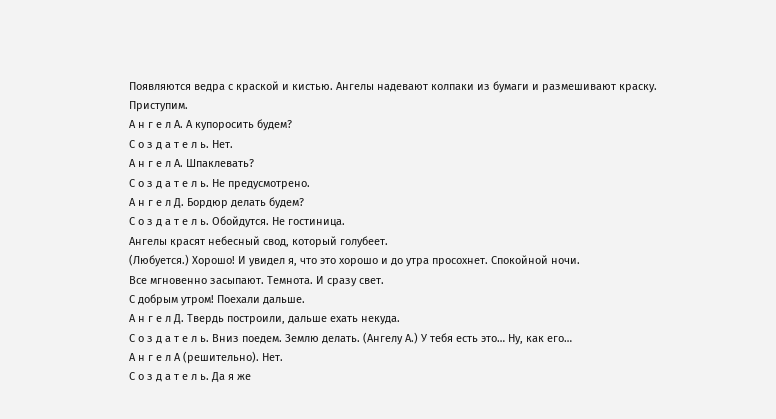Появляются ведра с краской и кистью. Ангелы надевают колпаки из бумаги и размешивают краску.
Приступим.
А н г е л А. А купоросить будем?
С о з д а т е л ь. Нет.
А н г е л А. Шпаклевать?
С о з д а т е л ь. Не предусмотрено.
А н г е л Д. Бордюр делать будем?
С о з д а т е л ь. Обойдутся. Не гостиница.
Ангелы красят небесный свод, который голубеет.
(Любуется.) Хорошо! И увидел я, что это хорошо и до утра просохнет. Спокойной ночи.
Все мгновенно засыпают. Темнота. И сразу свет.
С добрым утром! Поехали дальше.
А н г е л Д. Твердь построили, дальше ехать некуда.
С о з д а т е л ь. Вниз поедем. Землю делать. (Ангелу А.) У тебя есть это… Ну, как его…
А н г е л А (решительно). Нет.
С о з д а т е л ь. Да я же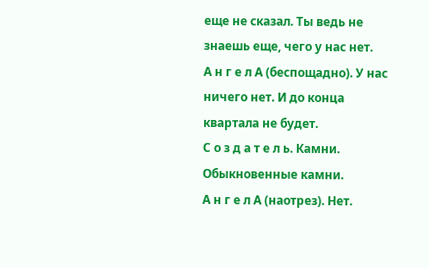еще не сказал. Ты ведь не знаешь еще, чего у нас нет.
А н г е л А (беспощадно). У нас ничего нет. И до конца квартала не будет.
С о з д а т е л ь. Камни. Обыкновенные камни.
А н г е л А (наотрез). Нет.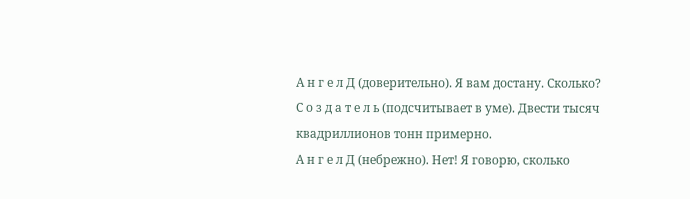А н г е л Д (доверительно). Я вам достану. Сколько?
С о з д а т е л ь (подсчитывает в уме). Двести тысяч квадриллионов тонн примерно.
А н г е л Д (небрежно). Нет! Я говорю, сколько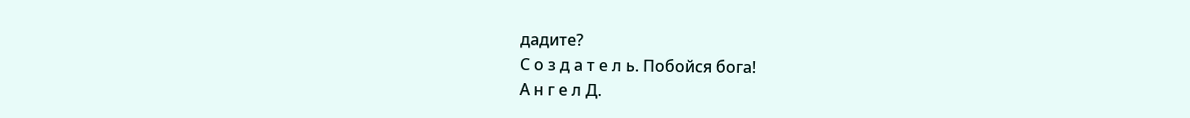дадите?
С о з д а т е л ь. Побойся бога!
А н г е л Д.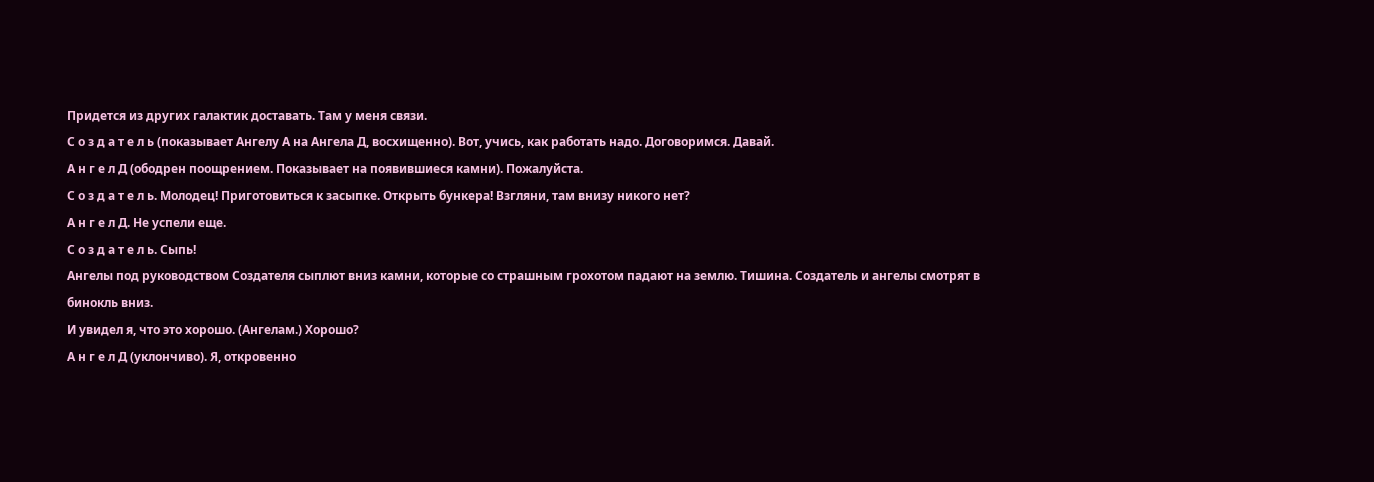Придется из других галактик доставать. Там у меня связи.
С о з д а т е л ь (показывает Ангелу А на Ангела Д, восхищенно). Вот, учись, как работать надо. Договоримся. Давай.
А н г е л Д (ободрен поощрением. Показывает на появившиеся камни). Пожалуйста.
С о з д а т е л ь. Молодец! Приготовиться к засыпке. Открыть бункера! Взгляни, там внизу никого нет?
А н г е л Д. Не успели еще.
С о з д а т е л ь. Сыпь!
Ангелы под руководством Создателя сыплют вниз камни, которые со страшным грохотом падают на землю. Тишина. Создатель и ангелы смотрят в бинокль вниз.
И увидел я, что это хорошо. (Ангелам.) Хорошо?
А н г е л Д (уклончиво). Я, откровенно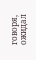говоря, ожидал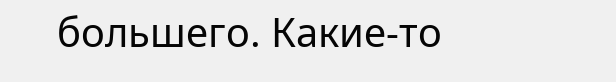большего. Какие-то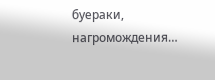буераки, нагромождения…